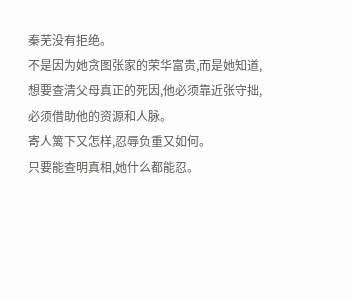秦芜没有拒绝。
不是因为她贪图张家的荣华富贵,而是她知道,想要查清父母真正的死因,他必须靠近张守拙,必须借助他的资源和人脉。
寄人篱下又怎样,忍辱负重又如何。
只要能查明真相,她什么都能忍。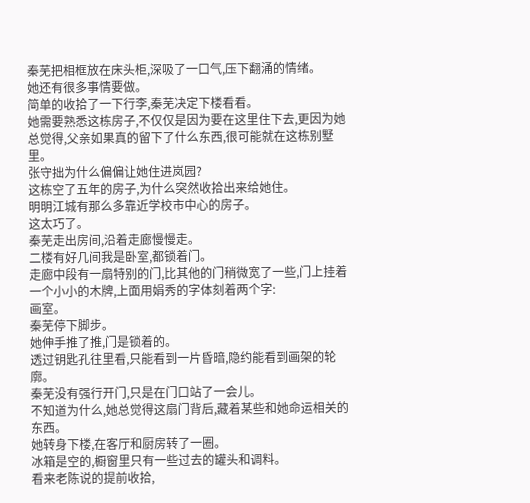秦芜把相框放在床头柜,深吸了一口气,压下翻涌的情绪。
她还有很多事情要做。
简单的收拾了一下行李,秦芜决定下楼看看。
她需要熟悉这栋房子,不仅仅是因为要在这里住下去,更因为她总觉得,父亲如果真的留下了什么东西,很可能就在这栋别墅里。
张守拙为什么偏偏让她住进岚园?
这栋空了五年的房子,为什么突然收拾出来给她住。
明明江城有那么多靠近学校市中心的房子。
这太巧了。
秦芜走出房间,沿着走廊慢慢走。
二楼有好几间我是卧室,都锁着门。
走廊中段有一扇特别的门,比其他的门稍微宽了一些,门上挂着一个小小的木牌,上面用娟秀的字体刻着两个字:
画室。
秦芜停下脚步。
她伸手推了推,门是锁着的。
透过钥匙孔往里看,只能看到一片昏暗,隐约能看到画架的轮廓。
秦芜没有强行开门,只是在门口站了一会儿。
不知道为什么,她总觉得这扇门背后,藏着某些和她命运相关的东西。
她转身下楼,在客厅和厨房转了一圈。
冰箱是空的,橱窗里只有一些过去的罐头和调料。
看来老陈说的提前收拾,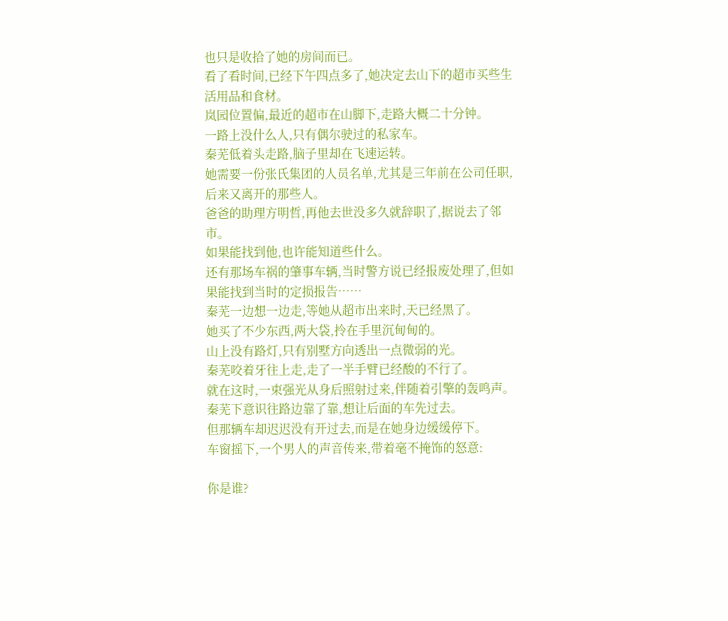也只是收拾了她的房间而已。
看了看时间,已经下午四点多了,她决定去山下的超市买些生活用品和食材。
岚园位置偏,最近的超市在山脚下,走路大概二十分钟。
一路上没什么人,只有偶尔驶过的私家车。
秦芜低着头走路,脑子里却在飞速运转。
她需要一份张氏集团的人员名单,尤其是三年前在公司任职,后来又离开的那些人。
爸爸的助理方明哲,再他去世没多久就辞职了,据说去了邻市。
如果能找到他,也许能知道些什么。
还有那场车祸的肇事车辆,当时警方说已经报废处理了,但如果能找到当时的定损报告……
秦芜一边想一边走,等她从超市出来时,天已经黑了。
她买了不少东西,两大袋,拎在手里沉甸甸的。
山上没有路灯,只有别墅方向透出一点微弱的光。
秦芜咬着牙往上走,走了一半手臂已经酸的不行了。
就在这时,一束强光从身后照射过来,伴随着引擎的轰鸣声。
秦芜下意识往路边靠了靠,想让后面的车先过去。
但那辆车却迟迟没有开过去,而是在她身边缓缓停下。
车窗摇下,一个男人的声音传来,带着毫不掩饰的怒意:

你是谁?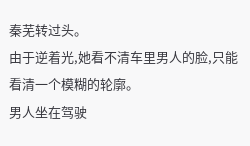秦芜转过头。
由于逆着光,她看不清车里男人的脸,只能看清一个模糊的轮廓。
男人坐在驾驶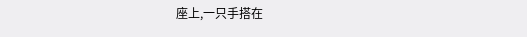座上,一只手搭在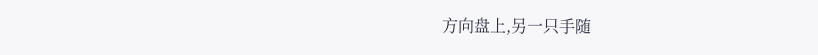方向盘上,另一只手随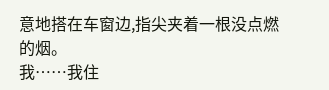意地搭在车窗边,指尖夹着一根没点燃的烟。
我……我住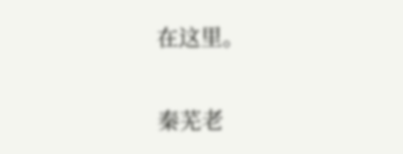在这里。

秦芜老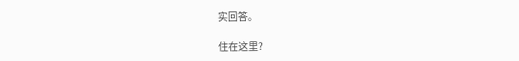实回答。

住在这里?